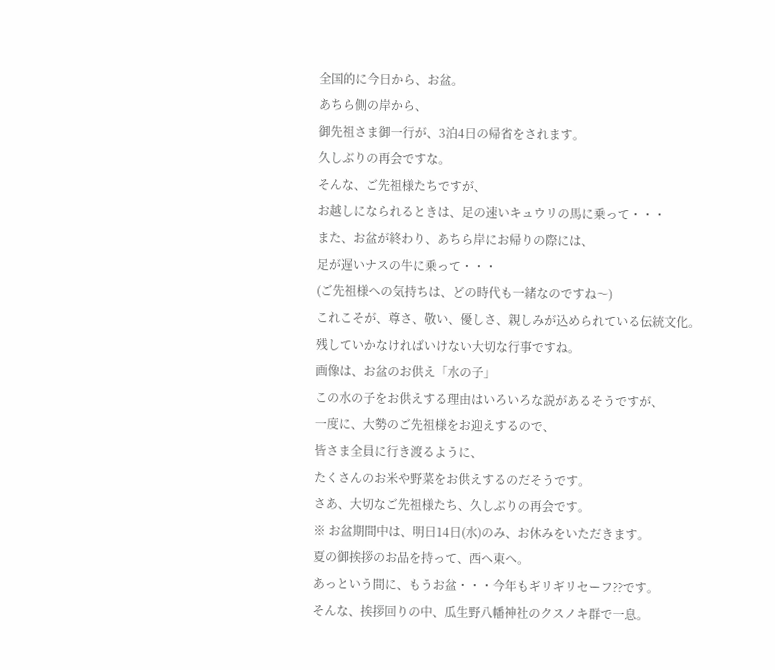全国的に今日から、お盆。
あちら側の岸から、
御先祖さま御一行が、3泊4日の帰省をされます。
久しぶりの再会ですな。
そんな、ご先祖様たちですが、
お越しになられるときは、足の速いキュウリの馬に乗って・・・
また、お盆が終わり、あちら岸にお帰りの際には、
足が遅いナスの牛に乗って・・・
(ご先祖様への気持ちは、どの時代も一緒なのですね〜)
これこそが、尊さ、敬い、優しさ、親しみが込められている伝統文化。
残していかなければいけない大切な行事ですね。
画像は、お盆のお供え「水の子」
この水の子をお供えする理由はいろいろな説があるそうですが、
一度に、大勢のご先祖様をお迎えするので、
皆さま全員に行き渡るように、
たくさんのお米や野菜をお供えするのだそうです。
さあ、大切なご先祖様たち、久しぶりの再会です。
※ お盆期間中は、明日14日(水)のみ、お休みをいただきます。
夏の御挨拶のお品を持って、西へ東へ。
あっという間に、もうお盆・・・今年もギリギリセーフ??です。
そんな、挨拶回りの中、瓜生野八幡神社のクスノキ群で一息。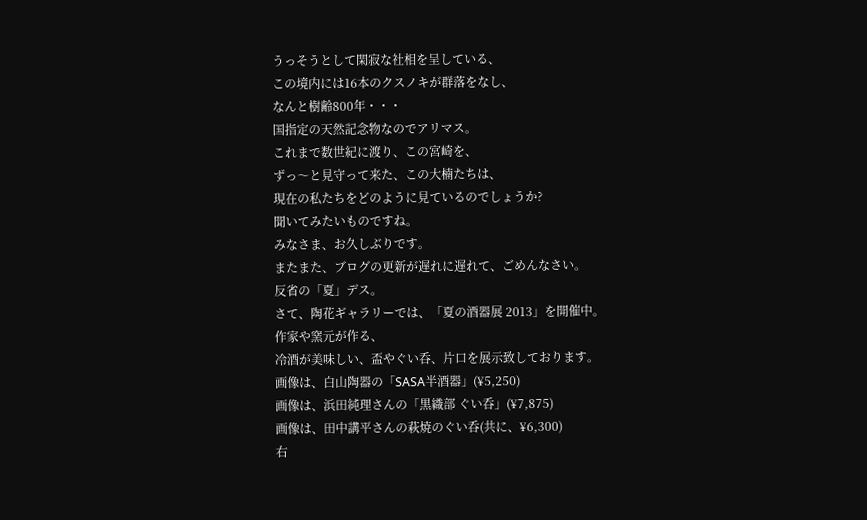うっそうとして閑寂な社相を呈している、
この境内には16本のクスノキが群落をなし、
なんと樹齢800年・・・
国指定の天然記念物なのでアリマス。
これまで数世紀に渡り、この宮崎を、
ずっ〜と見守って来た、この大楠たちは、
現在の私たちをどのように見ているのでしょうか?
聞いてみたいものですね。
みなさま、お久しぶりです。
またまた、ブログの更新が遅れに遅れて、ごめんなさい。
反省の「夏」デス。
さて、陶花ギャラリーでは、「夏の酒器展 2013」を開催中。
作家や窯元が作る、
冷酒が美味しい、盃やぐい呑、片口を展示致しております。
画像は、白山陶器の「SASA半酒器」(¥5,250)
画像は、浜田純理さんの「黒織部 ぐい呑」(¥7,875)
画像は、田中講平さんの萩焼のぐい呑(共に、¥6,300)
右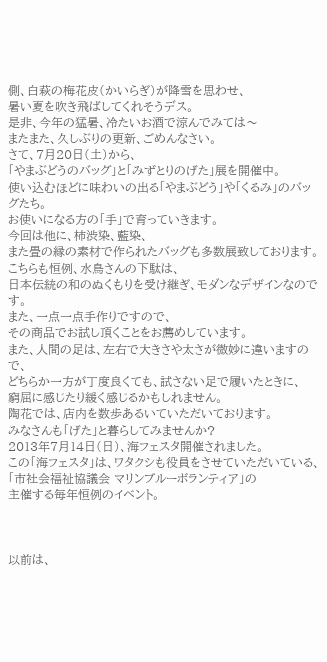側、白萩の梅花皮(かいらぎ)が降雪を思わせ、
暑い夏を吹き飛ばしてくれそうデス。
是非、今年の猛暑、冷たいお酒で涼んでみては〜
またまた、久しぶりの更新、ごめんなさい。
さて、7月20日(土)から、
「やまぶどうのバッグ」と「みずとりのげた」展を開催中。
使い込むほどに味わいの出る「やまぶどう」や「くるみ」のバッグたち。
お使いになる方の「手」で育っていきます。
今回は他に、柿渋染、藍染、
また畳の縁の素材で作られたバッグも多数展致しております。
こちらも恒例、水鳥さんの下駄は、
日本伝統の和のぬくもりを受け継ぎ、モダンなデザインなのです。
また、一点一点手作りですので、
その商品でお試し頂くことをお薦めしています。
また、人間の足は、左右で大きさや太さが微妙に違いますので、
どちらか一方が丁度良くても、試さない足で履いたときに、
窮屈に感じたり緩く感じるかもしれません。
陶花では、店内を数歩あるいていただいております。
みなさんも「げた」と暮らしてみませんか?
2013年7月14日(日)、海フェスタ開催されました。
この「海フェスタ」は、ワタクシも役員をさせていただいている、
「市社会福祉協議会 マリンブルーボランティア」の
主催する毎年恒例のイベント。



以前は、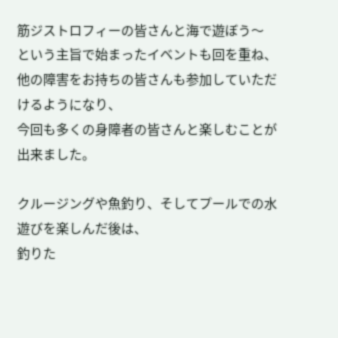筋ジストロフィーの皆さんと海で遊ぼう〜
という主旨で始まったイベントも回を重ね、
他の障害をお持ちの皆さんも参加していただけるようになり、
今回も多くの身障者の皆さんと楽しむことが出来ました。

クルージングや魚釣り、そしてプールでの水遊びを楽しんだ後は、
釣りた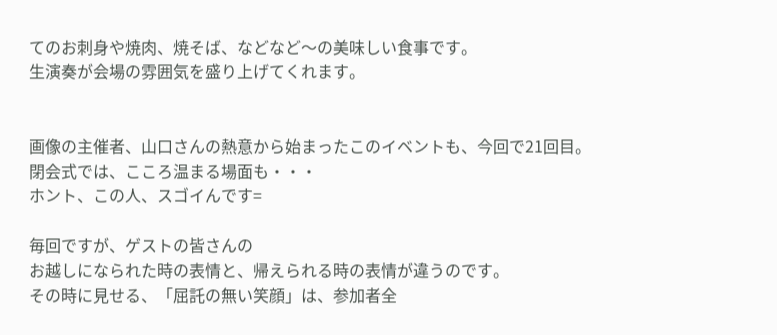てのお刺身や焼肉、焼そば、などなど〜の美味しい食事です。
生演奏が会場の雰囲気を盛り上げてくれます。


画像の主催者、山口さんの熱意から始まったこのイベントも、今回で21回目。
閉会式では、こころ温まる場面も・・・
ホント、この人、スゴイんです=

毎回ですが、ゲストの皆さんの
お越しになられた時の表情と、帰えられる時の表情が違うのです。
その時に見せる、「屈託の無い笑顔」は、参加者全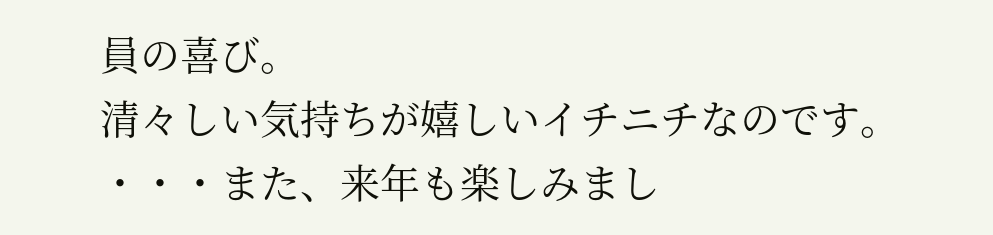員の喜び。
清々しい気持ちが嬉しいイチニチなのです。
・・・また、来年も楽しみまし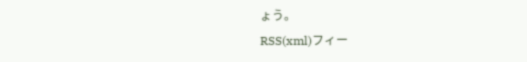ょう。
RSS(xml)フィー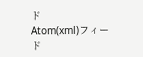ド
Atom(xml)フィード